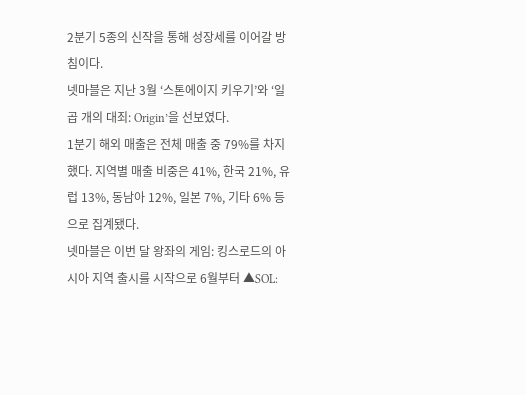2분기 5종의 신작을 통해 성장세를 이어갈 방침이다.
넷마블은 지난 3월 ‘스톤에이지 키우기’와 ‘일곱 개의 대죄: Origin’을 선보였다.
1분기 해외 매출은 전체 매출 중 79%를 차지했다. 지역별 매출 비중은 41%, 한국 21%, 유럽 13%, 동남아 12%, 일본 7%, 기타 6% 등으로 집계됐다.
넷마블은 이번 달 왕좌의 게임: 킹스로드의 아시아 지역 출시를 시작으로 6월부터 ▲SOL: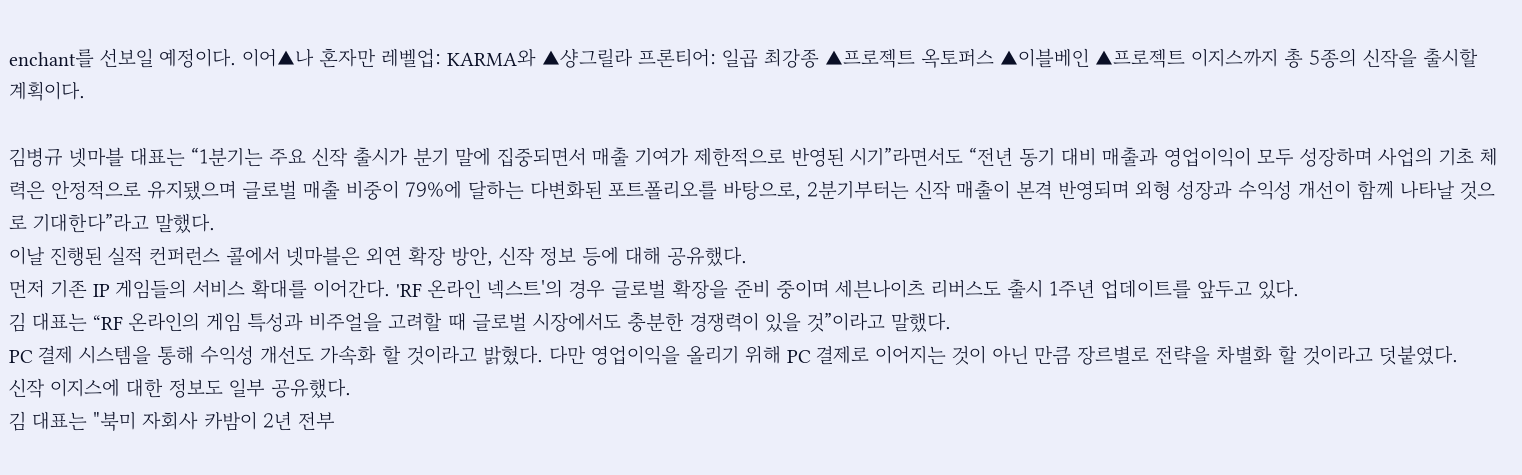enchant를 선보일 예정이다. 이어▲나 혼자만 레벨업: KARMA와 ▲샹그릴라 프론티어: 일곱 최강종 ▲프로젝트 옥토퍼스 ▲이블베인 ▲프로젝트 이지스까지 총 5종의 신작을 출시할 계획이다.

김병규 넷마블 대표는 “1분기는 주요 신작 출시가 분기 말에 집중되면서 매출 기여가 제한적으로 반영된 시기”라면서도 “전년 동기 대비 매출과 영업이익이 모두 성장하며 사업의 기초 체력은 안정적으로 유지됐으며 글로벌 매출 비중이 79%에 달하는 다변화된 포트폴리오를 바탕으로, 2분기부터는 신작 매출이 본격 반영되며 외형 성장과 수익성 개선이 함께 나타날 것으로 기대한다”라고 말했다.
이날 진행된 실적 컨퍼런스 콜에서 넷마블은 외연 확장 방안, 신작 정보 등에 대해 공유했다.
먼저 기존 IP 게임들의 서비스 확대를 이어간다. 'RF 온라인 넥스트'의 경우 글로벌 확장을 준비 중이며 세븐나이츠 리버스도 출시 1주년 업데이트를 앞두고 있다.
김 대표는 “RF 온라인의 게임 특성과 비주얼을 고려할 때 글로벌 시장에서도 충분한 경쟁력이 있을 것”이라고 말했다.
PC 결제 시스템을 통해 수익성 개선도 가속화 할 것이라고 밝혔다. 다만 영업이익을 올리기 위해 PC 결제로 이어지는 것이 아닌 만큼 장르별로 전략을 차별화 할 것이라고 덧붙였다.
신작 이지스에 대한 정보도 일부 공유했다.
김 대표는 "북미 자회사 카밤이 2년 전부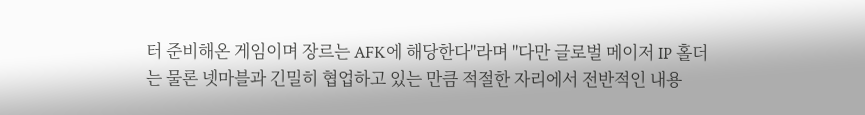터 준비해온 게임이며 장르는 AFK에 해당한다"라며 "다만 글로벌 메이저 IP 홀더는 물론 넷마블과 긴밀히 협업하고 있는 만큼 적절한 자리에서 전반적인 내용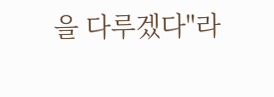을 다루겠다"라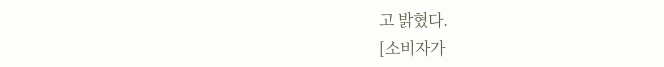고 밝혔다.
[소비자가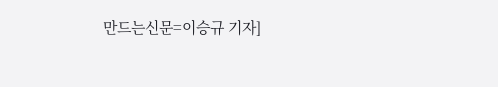만드는신문=이승규 기자]